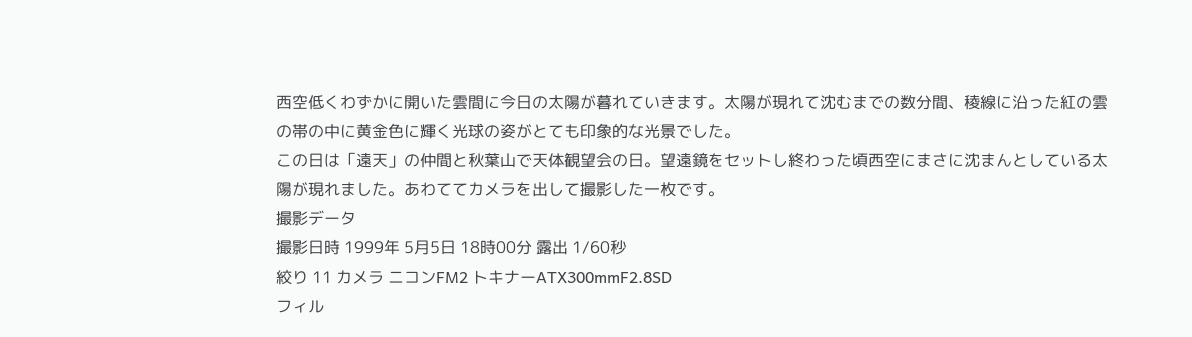西空低くわずかに開いた雲間に今日の太陽が暮れていきます。太陽が現れて沈むまでの数分間、稜線に沿った紅の雲の帯の中に黄金色に輝く光球の姿がとても印象的な光景でした。
この日は「遠天」の仲間と秋葉山で天体観望会の日。望遠鏡をセットし終わった頃西空にまさに沈まんとしている太陽が現れました。あわててカメラを出して撮影した一枚です。
撮影データ
撮影日時 1999年 5月5日 18時00分 露出 1/60秒
絞り 11 カメラ ニコンFM2 トキナーATX300mmF2.8SD
フィル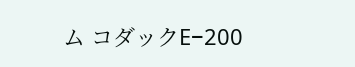ム コダックE−200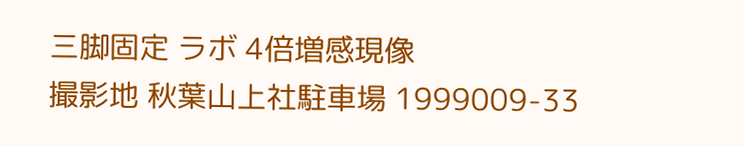三脚固定 ラボ 4倍増感現像
撮影地 秋葉山上社駐車場 1999009-33